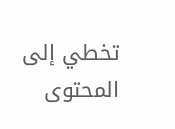تخطي إلى المحتوى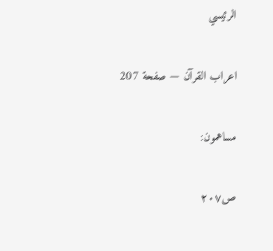الرئيسي

اعراب القرآن — صفحة 207

مساهمون:

ص٢٠٧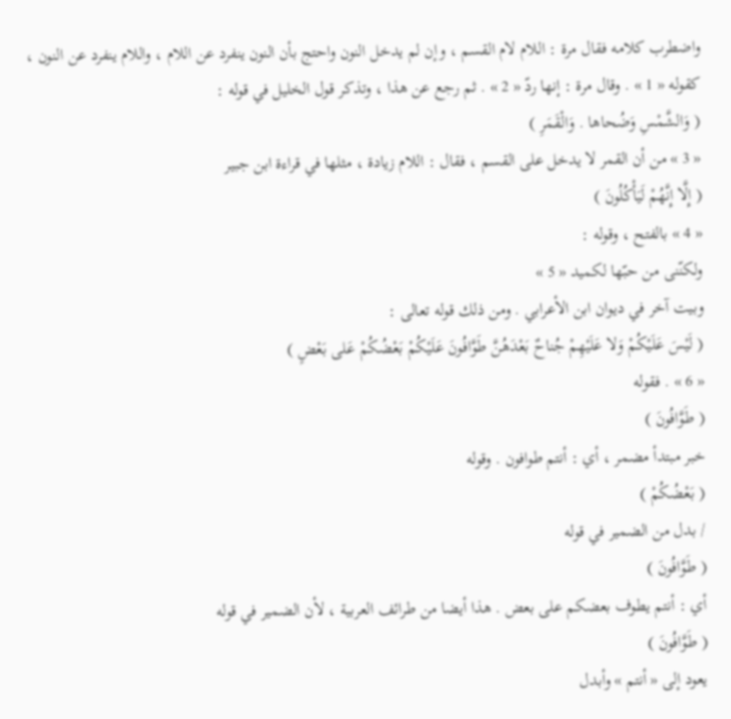واضطرب كلامه فقال مرة : اللام لام القسم ، وإن لم يدخل النون واحتج بأن النون ينفرد عن اللام ، واللام ينفرد عن النون ، كقوله « 1 » . وقال مرة : إنها ردّ « 2 » . ثم رجع عن هذا ، وتذكر قول الخليل في قوله :
( وَالشَّمْسِ وَضُحاها . وَالْقَمَرِ )
« 3 » من أن القمر لا يدخل على القسم ، فقال : اللام زيادة ، مثلها في قراءة ابن جبير
( إِلَّا إِنَّهُمْ لَيَأْكُلُونَ )
« 4 » بالفتح ، وقوله :
ولكنّنى من حبّها لكميد « 5 »
وبيت آخر في ديوان ابن الأعرابي . ومن ذلك قوله تعالى :
( لَيْسَ عَلَيْكُمْ وَلا عَلَيْهِمْ جُناحٌ بَعْدَهُنَّ طَوَّافُونَ عَلَيْكُمْ بَعْضُكُمْ عَلى بَعْضٍ )
« 6 » . فقوله
( طَوَّافُونَ )
خبر مبتدأ مضمر ، أي : أنتم طوافون . وقوله
( بَعْضُكُمْ )
/ بدل من الضمير في قوله
( طَوَّافُونَ )
أي : أنتم يطوف بعضكم على بعض . هذا أيضا من طرائف العربية ، لأن الضمير في قوله
( طَوَّافُونَ )
يعود إلى « أنتم » وأبدل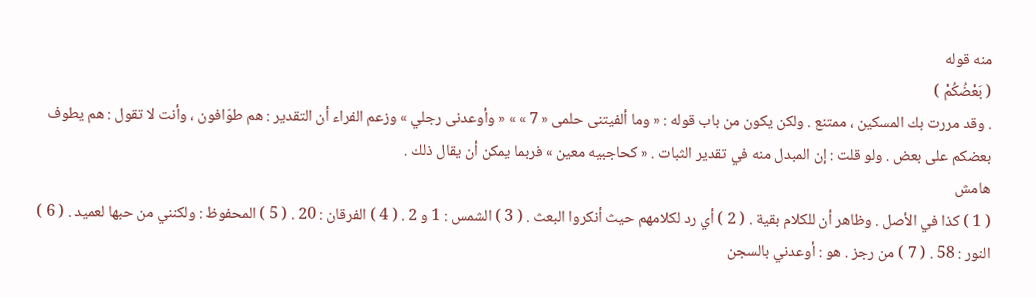منه قوله
( بَعْضُكُمْ )
. وقد مررت بك المسكين ، ممتنع . ولكن يكون من باب قوله : « وما ألفيتنى حلمى « 7 » » « وأوعدنى رجلي » وزعم الفراء أن التقدير : هم طوّافون ، وأنت لا تقول : هم يطوف بعضكم على بعض . ولو قلت : إن المبدل منه في تقدير الثبات . « كحاجبيه معين » فربما يمكن أن يقال ذلك .
هامش
( 1 ) كذا في الأصل . وظاهر أن للكلام بقية . ( 2 ) أي رد لكلامهم حيث أنكروا البعث . ( 3 ) الشمس : 1 و 2 . ( 4 ) الفرقان : 20 . ( 5 ) المحفوظ : ولكنني من حبها لعميد . ( 6 ) النور : 58 . ( 7 ) من رجز . هو : أوعدني بالسجن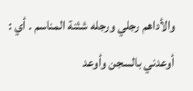والأداهم رجلي ورجله شثنة المناسم . أي : أوعدني بالسجن وأوعد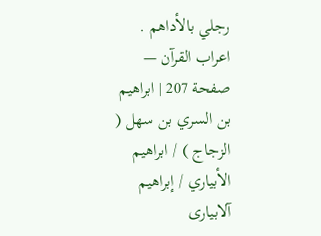رجلي بالأداهم .
اعراب القرآن — صفحة 207 | ابراهيم بن السري بن سهل ( الزجاج ) / ابراهيم الأبياري / إبراهيم آلابيارى